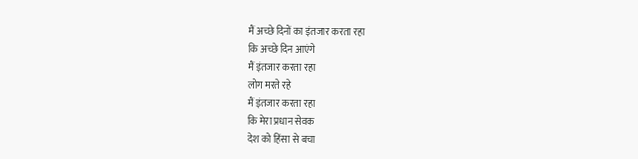मैं अच्छे दिनों का इंतजार करता रहा
कि अच्छे दिन आएंगे
मैं इंतजार करता रहा
लोग मरते रहे
मैं इंतजार करता रहा
कि मेरा प्रधान सेवक
देश को हिंसा से बचा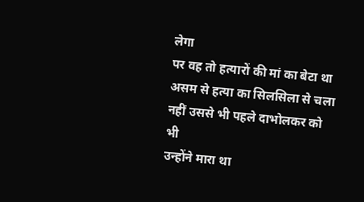लेगा
पर वह तो हत्यारों की मां का बेटा था
असम से हत्या का सिलसिला से चला
नहीं उससे भी पहले दाभोलकर को भी
उन्होंने मारा था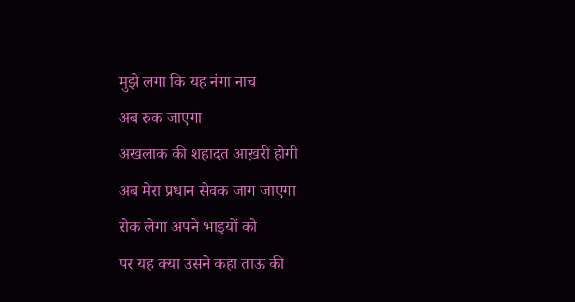मुझे लगा कि यह नंगा नाच
अब रुक जाएगा
अखलाक की शहादत आख़री होगी
अब मेरा प्रधान सेवक जाग जाएगा
रोक लेगा अपने भाइयों को
पर यह क्या उसने कहा ताऊ की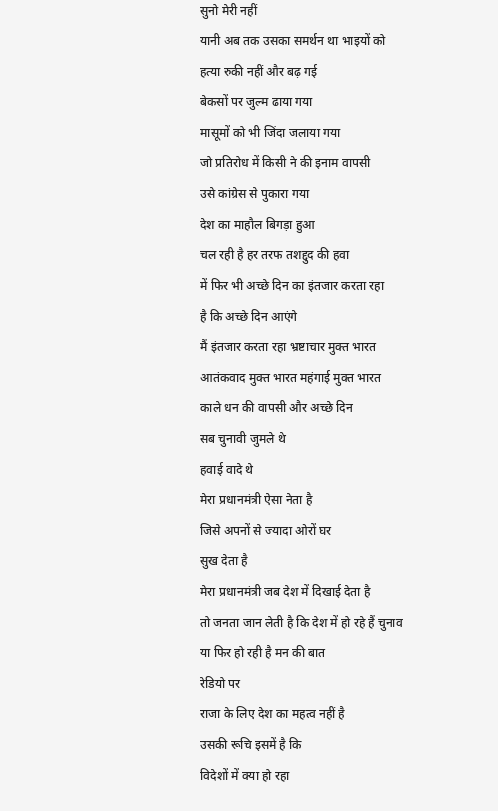सुनो मेरी नहीं
यानी अब तक उसका समर्थन था भाइयों को
हत्या रुकी नहीं और बढ़ गई
बेकसों पर जुल्म ढाया गया
मासूमों को भी जिंदा जलाया गया
जो प्रतिरोध में किसी ने की इनाम वापसी
उसे कांग्रेस से पुकारा गया
देश का माहौल बिगड़ा हुआ
चल रही है हर तरफ तशद्दुद की हवा
में फिर भी अच्छे दिन का इंतजार करता रहा
है कि अच्छे दिन आएंगे
मैं इंतजार करता रहा भ्रष्टाचार मुक्त भारत
आतंकवाद मुक्त भारत महंगाई मुक्त भारत
काले धन की वापसी और अच्छे दिन
सब चुनावी जुमले थे
हवाई वादे थे
मेरा प्रधानमंत्री ऐसा नेता है
जिसे अपनों से ज्यादा ओरों घर
सुख देता है
मेरा प्रधानमंत्री जब देश में दिखाई देता है
तो जनता जान लेती है कि देश में हो रहे हैं चुनाव
या फिर हो रही है मन की बात
रेडियो पर
राजा के लिए देश का महत्व नहीं है
उसकी रूचि इसमें है कि
विदेशों में क्या हो रहा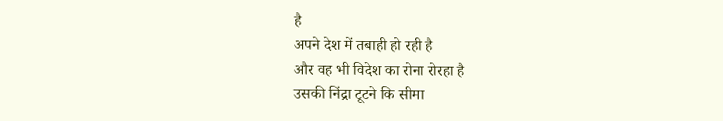है
अपने देश में तबाही हो रही है
और वह भी विदेश का रोना रोरहा है
उसकी निंद्रा टूटने कि सीमा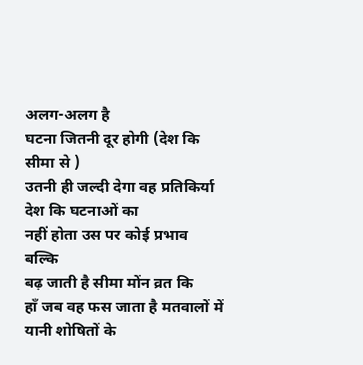अलग-अलग है
घटना जितनी दूर होगी (देश कि सीमा से )
उतनी ही जल्दी देगा वह प्रतिकिर्या
देश कि घटनाओं का
नहीं होता उस पर कोई प्रभाव
बल्कि
बढ़ जाती है सीमा मोंन व्रत कि
हाँ जब वह फस जाता है मतवालों में
यानी शोषितों के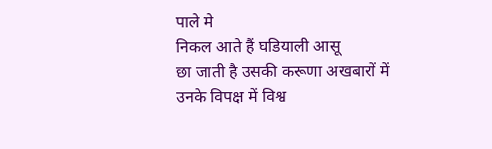पाले मे
निकल आते हैं घडियाली आसू
छा जाती है उसकी करूणा अखबारों में
उनके विपक्ष में विश्व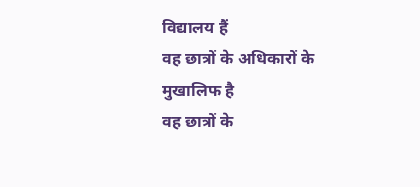विद्यालय हैं
वह छात्रों के अधिकारों के मुखालिफ है
वह छात्रों के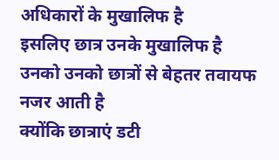अधिकारों के मुखालिफ है
इसलिए छात्र उनके मुखालिफ है
उनको उनको छात्रों से बेहतर तवायफ नजर आती है
क्योंकि छात्राएं डटी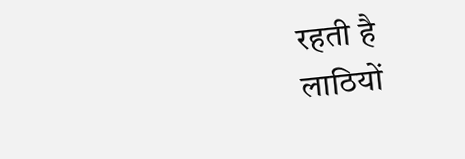रहती है
लाठियों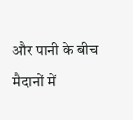और पानी के बीच
मैदानों में